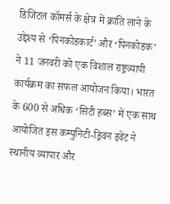डिजिटल कॉमर्स के क्षेत्र में क्रांति लाने के उद्देश्य से ‘पिनकोडकार्ट’ और ‘पिनकोडक’ ने 11 जनवरी को एक विशाल राष्ट्रव्यापी कार्यक्रम का सफल आयोजन किया। भारत के 600 से अधिक ‘सिटी हब्स’ में एक साथ आयोजित इस कम्युनिटी-ड्रिवन इवेंट ने स्थानीय व्यापार और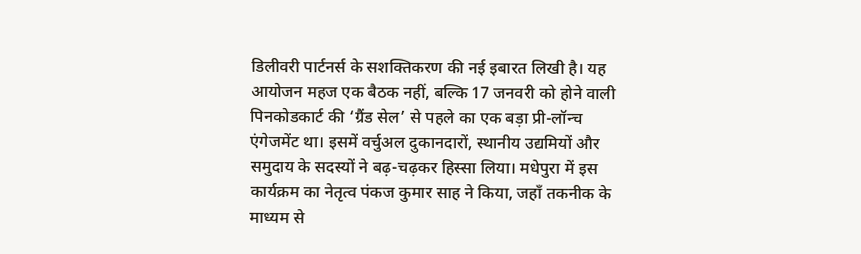डिलीवरी पार्टनर्स के सशक्तिकरण की नई इबारत लिखी है। यह आयोजन महज एक बैठक नहीं, बल्कि 17 जनवरी को होने वाली पिनकोडकार्ट की ‘ग्रैंड सेल’ से पहले का एक बड़ा प्री-लॉन्च एंगेजमेंट था। इसमें वर्चुअल दुकानदारों, स्थानीय उद्यमियों और समुदाय के सदस्यों ने बढ़-चढ़कर हिस्सा लिया। मधेपुरा में इस कार्यक्रम का नेतृत्व पंकज कुमार साह ने किया, जहाँ तकनीक के माध्यम से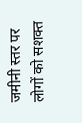जमीनी स्तर पर लोगों को सशक्त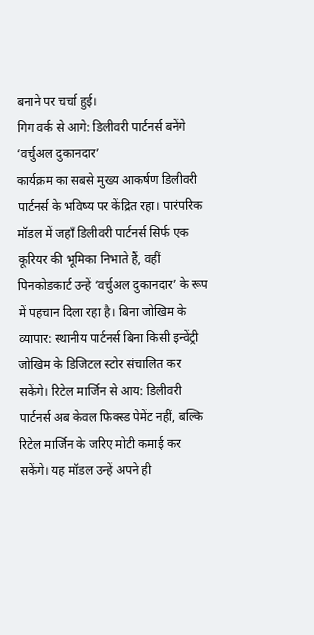बनाने पर चर्चा हुई।
गिग वर्क से आगे: डिलीवरी पार्टनर्स बनेंगे ‘वर्चुअल दुकानदार’
कार्यक्रम का सबसे मुख्य आकर्षण डिलीवरी पार्टनर्स के भविष्य पर केंद्रित रहा। पारंपरिक मॉडल में जहाँ डिलीवरी पार्टनर्स सिर्फ एक कूरियर की भूमिका निभाते हैं, वहीं पिनकोडकार्ट उन्हें ‘वर्चुअल दुकानदार’ के रूप में पहचान दिला रहा है। बिना जोखिम के व्यापार: स्थानीय पार्टनर्स बिना किसी इन्वेंट्री जोखिम के डिजिटल स्टोर संचालित कर सकेंगे। रिटेल मार्जिन से आय: डिलीवरी पार्टनर्स अब केवल फिक्स्ड पेमेंट नहीं, बल्कि रिटेल मार्जिन के जरिए मोटी कमाई कर सकेंगे। यह मॉडल उन्हें अपने ही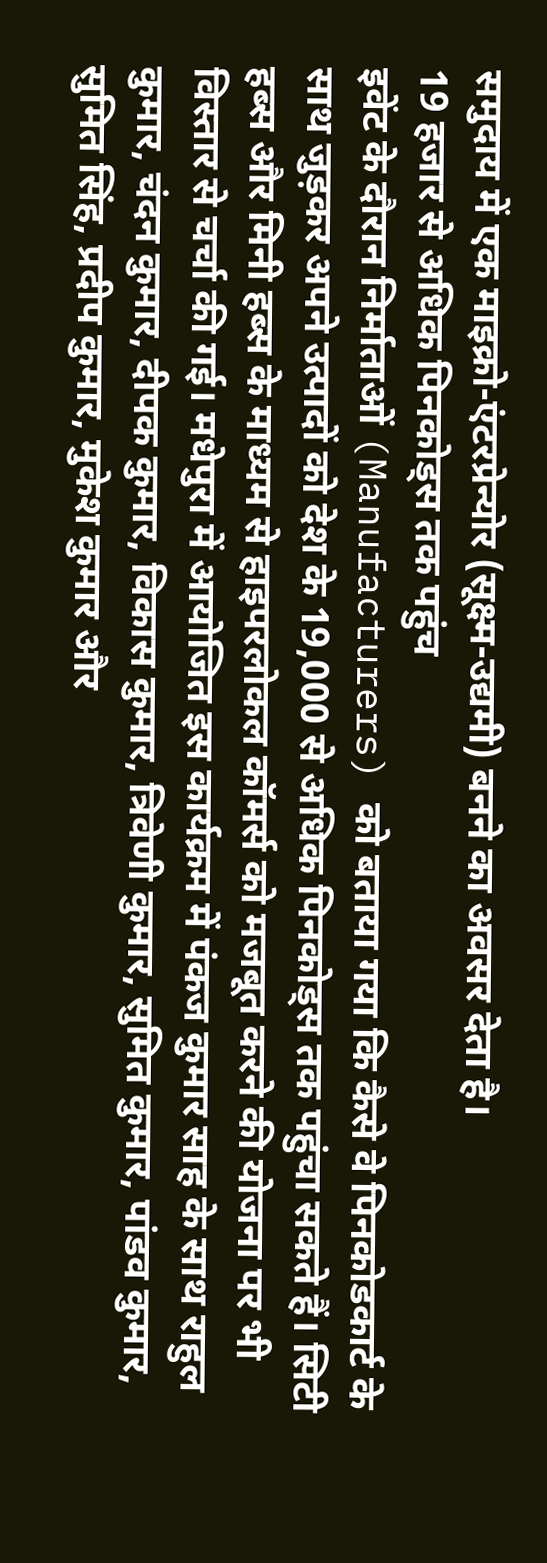समुदाय में एक माइक्रो-एंटरप्रेन्योर (सूक्ष्म-उद्यमी) बनने का अवसर देता है।
19 हजार से अधिक पिनकोड्स तक पहुंच
इवेंट के दौरान निर्माताओं (Manufacturers) को बताया गया कि कैसे वे पिनकोडकार्ट के साथ जुड़कर अपने उत्पादों को देश के 19,000 से अधिक पिनकोड्स तक पहुंचा सकते हैं। सिटी हब्स और मिनी हब्स के माध्यम से हाइपरलोकल कॉमर्स को मजबूत करने की योजना पर भी विस्तार से चर्चा की गई। मधेपुरा में आयोजित इस कार्यक्रम में पंकज कुमार साह के साथ राहुल कुमार, चंदन कुमार, दीपक कुमार, विकास कुमार, त्रिवेणी कुमार, सुमित कुमार, पांडव कुमार, सुमित सिंह, प्रदीप कुमार, मुकेश कुमार और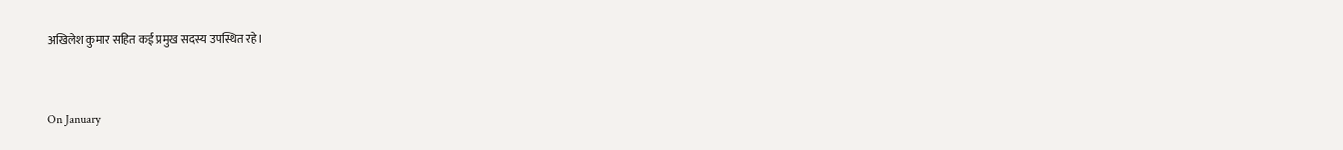अखिलेश कुमार सहित कई प्रमुख सदस्य उपस्थित रहे।


On January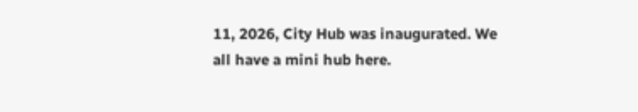11, 2026, City Hub was inaugurated. We all have a mini hub here.